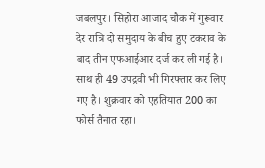जबलपुर। सिहोरा आजाद चौक में गुरूवार देर रात्रि दो समुदाय के बीच हुए टकराव के बाद तीन एफआईआर दर्ज कर ली गई है। साथ ही 49 उपद्रवी भी गिरफ्तार कर लिए गए है। शुक्रवार को एहतियात 200 का फोर्स तैनात रहा।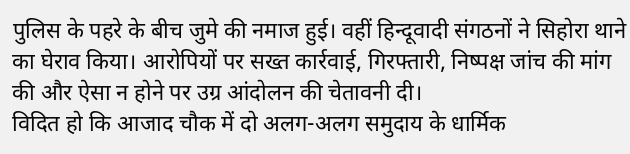पुलिस के पहरे के बीच जुमे की नमाज हुई। वहीं हिन्दूवादी संगठनों ने सिहोरा थाने का घेराव किया। आरोपियों पर सख्त कार्रवाई, गिरफ्तारी, निष्पक्ष जांच की मांग की और ऐसा न होने पर उग्र आंदोलन की चेतावनी दी।
विदित हो कि आजाद चौक में दो अलग-अलग समुदाय के धार्मिक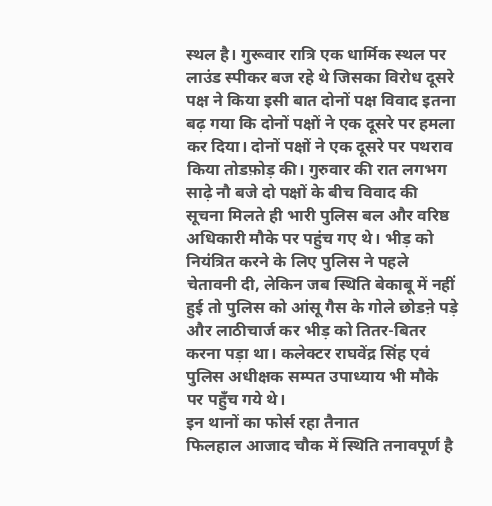स्थल है। गुरूवार रात्रि एक धार्मिक स्थल पर लाउंड स्पीकर बज रहे थे जिसका विरोध दूसरे पक्ष ने किया इसी बात दोनों पक्ष विवाद इतना बढ़ गया कि दोनों पक्षों ने एक दूसरे पर हमला कर दिया। दोनों पक्षों ने एक दूसरे पर पथराव किया तोडफ़ोड़ की। गुरुवार की रात लगभग साढ़े नौ बजे दो पक्षों के बीच विवाद की सूचना मिलते ही भारी पुलिस बल और वरिष्ठ अधिकारी मौके पर पहुंच गए थे। भीड़ को नियंत्रित करने के लिए पुलिस ने पहले चेतावनी दी, लेकिन जब स्थिति बेकाबू में नहीं हुई तो पुलिस को आंसू गैस के गोले छोडऩे पड़े और लाठीचार्ज कर भीड़ को तितर-बितर करना पड़ा था। कलेक्टर राघवेंद्र सिंह एवं पुलिस अधीक्षक सम्पत उपाध्याय भी मौके पर पहुँच गये थे।
इन थानों का फोर्स रहा तैनात
फिलहाल आजाद चौक में स्थिति तनावपूर्ण है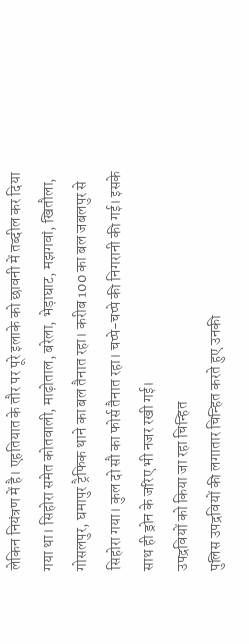लेकिन नियंत्रण में है। एहतियात के तौर पर पूरे इलाके को छावनी में तब्दील कर दिया गया था। सिहोरा समेत कोतवाली, माढ़ोताल, बरेला, भेड़ाघाट, मझगवां, खितौला, गोसलपुर, घमापुर ट्रैफिक थाने का बल तैनात रहा। करीब 100 का बल जबलपुर से सिहोरा गया। कुल दो सौ का फोर्स तैनात रहा। चप्पे-चप्पे की निगरानी की गई। इसके साथ ही ड्रोन के जरिए भी नजर रखी गई।
उपद्रवियों को किया जा रहा चिन्हित
पुलिस उपद्रवियों की लगातार चिन्हित करते हुए उनकी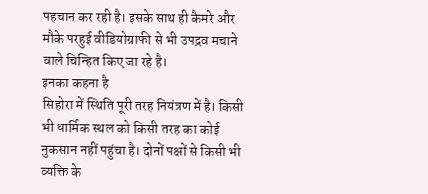पहचान कर रही है। इसके साथ ही कैमरे और मौके परहुई वीडियोग्राफी से भी उपद्रव मचाने वाले चिन्हित किए जा रहे है।
इनका कहना है
सिहोरा में स्थिति पूरी तरह नियंत्रण में है। किसी भी धार्मिक स्थल को किसी तरह का कोई नुकसान नहीं पहुंचा है। दोनों पक्षों से किसी भी व्यक्ति के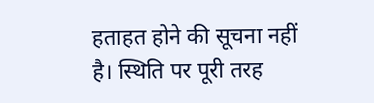हताहत होने की सूचना नहीं है। स्थिति पर पूरी तरह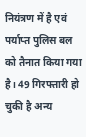नियंत्रण में है एवं पर्याप्त पुलिस बल को तैनात किया गया है। 49 गिरफ्तारी हो चुकी है अन्य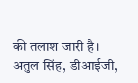की तलाश जारी है।
अतुल सिंह, डीआईजी,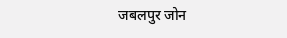जबलपुर जोन